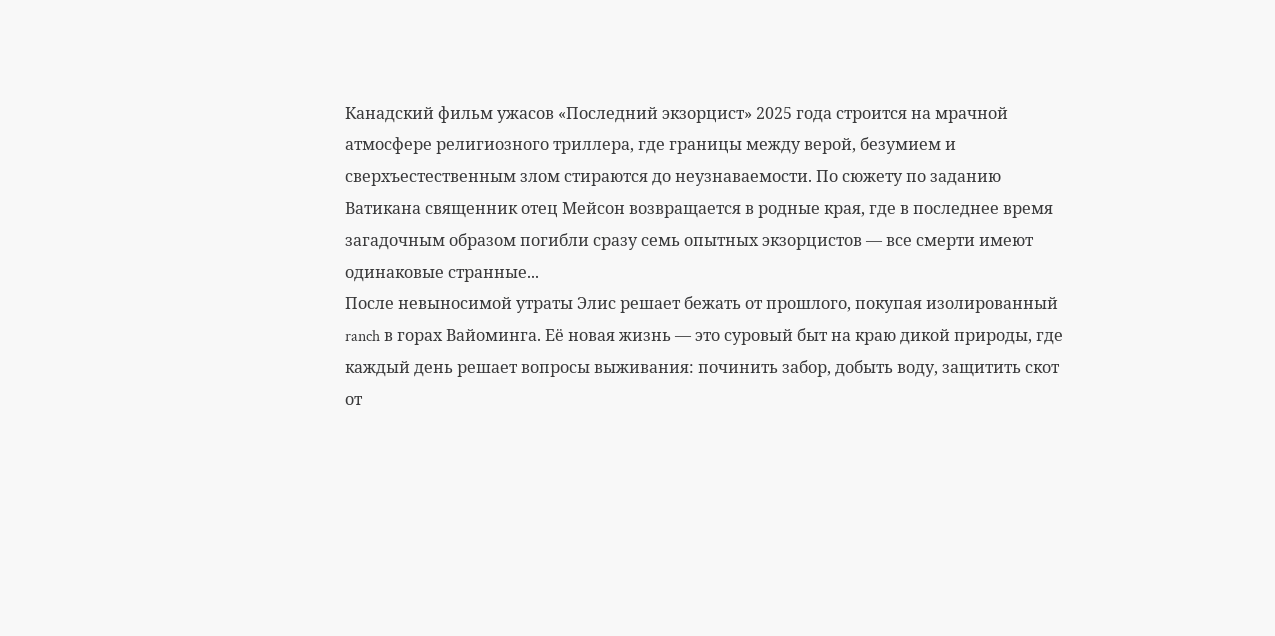Канадский фильм ужасов «Последний экзорцист» 2025 года строится на мрачной атмосфере религиозного триллера, где границы между верой, безумием и сверхъестественным злом стираются до неузнаваемости. По сюжету по заданию Ватикана священник отец Мейсон возвращается в родные края, где в последнее время загадочным образом погибли сразу семь опытных экзорцистов — все смерти имеют одинаковые странные...
После невыносимой утраты Элис решает бежать от прошлого, покупая изолированный ranch в горах Вайоминга. Её новая жизнь — это суровый быт на краю дикой природы, где каждый день решает вопросы выживания: починить забор, добыть воду, защитить скот от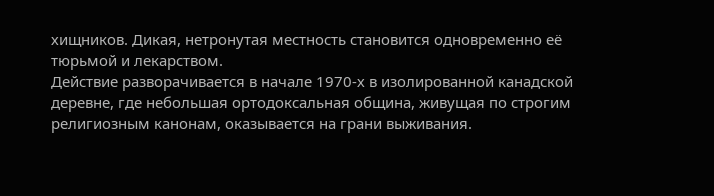хищников. Дикая, нетронутая местность становится одновременно её тюрьмой и лекарством.
Действие разворачивается в начале 1970-х в изолированной канадской деревне, где небольшая ортодоксальная община, живущая по строгим религиозным канонам, оказывается на грани выживания.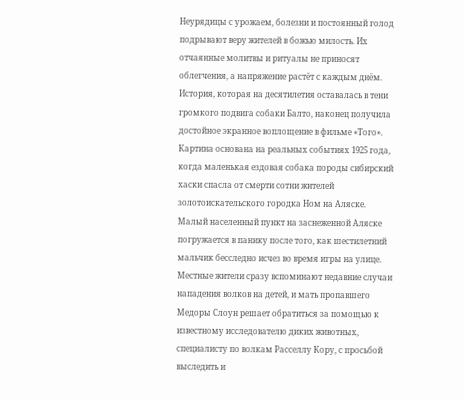Неурядицы с урожаем, болезни и постоянный голод подрывают веру жителей в божью милость. Их отчаянные молитвы и ритуалы не приносят облегчения, а напряжение растёт с каждым днём.
История, которая на десятилетия оставалась в тени громкого подвига собаки Балто, наконец получила достойное экранное воплощение в фильме «Того». Картина основана на реальных событиях 1925 года, когда маленькая ездовая собака породы сибирский хаски спасла от смерти сотни жителей золотоискательского городка Ном на Аляске.
Малый населенный пункт на заснеженной Аляске погружается в панику после того, как шестилетний мальчик бесследно исчез во время игры на улице. Местные жители сразу вспоминают недавние случаи нападения волков на детей, и мать пропавшего Медоры Слоун решает обратиться за помощью к известному исследователю диких животных, специалисту по волкам Расселлу Кору, с просьбой выследить и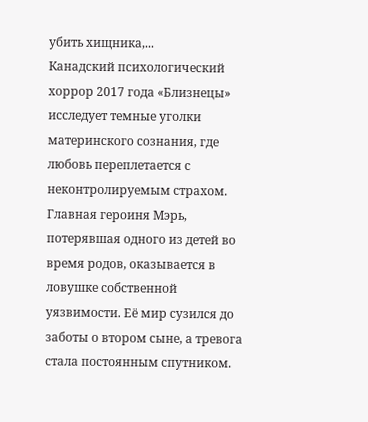убить хищника,...
Канадский психологический хоррор 2017 года «Близнецы» исследует темные уголки материнского сознания, где любовь переплетается с неконтролируемым страхом. Главная героиня Мэрь, потерявшая одного из детей во время родов, оказывается в ловушке собственной уязвимости. Её мир сузился до заботы о втором сыне, а тревога стала постоянным спутником.